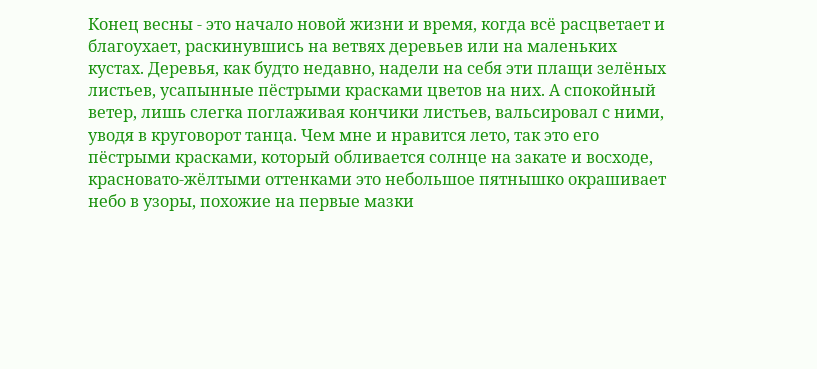Конец весны - это начало новой жизни и время, когда всё расцветает и благоухает, раскинувшись на ветвях деревьев или на маленьких кустах. Деревья, как будто недавно, надели на себя эти плащи зелёных листьев, усапынные пёстрыми красками цветов на них. А спокойный ветер, лишь слегка поглаживая кончики листьев, вальсировал с ними, уводя в круговорот танца. Чем мне и нравится лето, так это его пёстрыми красками, который обливается солнце на закате и восходе, красновато-жёлтыми оттенками это небольшое пятнышко окрашивает небо в узоры, похожие на первые мазки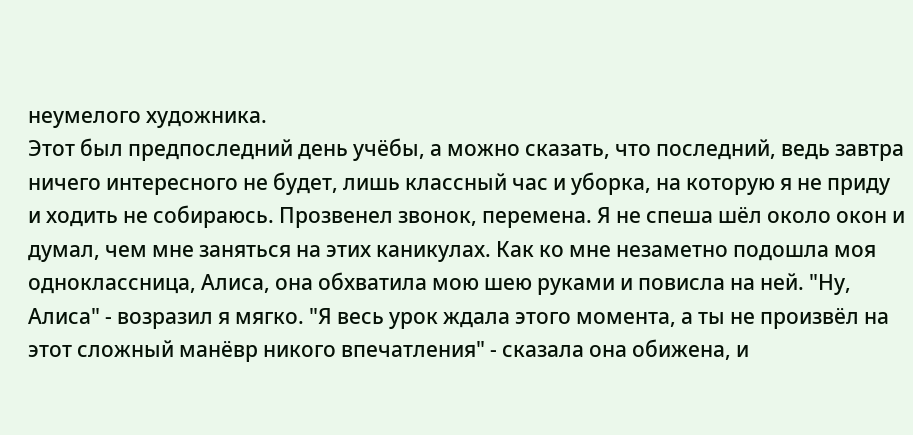неумелого художника.
Этот был предпоследний день учёбы, а можно сказать, что последний, ведь завтра ничего интересного не будет, лишь классный час и уборка, на которую я не приду и ходить не собираюсь. Прозвенел звонок, перемена. Я не спеша шёл около окон и думал, чем мне заняться на этих каникулах. Как ко мне незаметно подошла моя одноклассница, Алиса, она обхватила мою шею руками и повисла на ней. "Ну, Алиса" - возразил я мягко. "Я весь урок ждала этого момента, а ты не произвёл на этот сложный манёвр никого впечатления" - сказала она обижена, и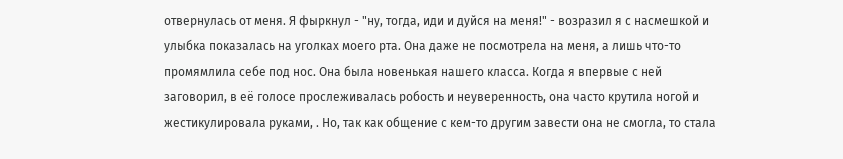отвернулась от меня. Я фыркнул - "ну, тогда, иди и дуйся на меня!" - возразил я с насмешкой и улыбка показалась на уголках моего рта. Она даже не посмотрела на меня, а лишь что-то промямлила себе под нос. Она была новенькая нашего класса. Когда я впервые с ней заговорил, в её голосе прослеживалась робость и неуверенность, она часто крутила ногой и жестикулировала руками, . Но, так как общение с кем-то другим завести она не смогла, то стала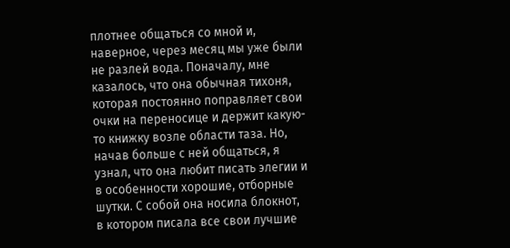плотнее общаться со мной и, наверное, через месяц мы уже были не разлей вода. Поначалу, мне казалось, что она обычная тихоня, которая постоянно поправляет свои очки на переносице и держит какую-то книжку возле области таза. Но, начав больше с ней общаться, я узнал, что она любит писать элегии и в особенности хорошие, отборные шутки. С собой она носила блокнот, в котором писала все свои лучшие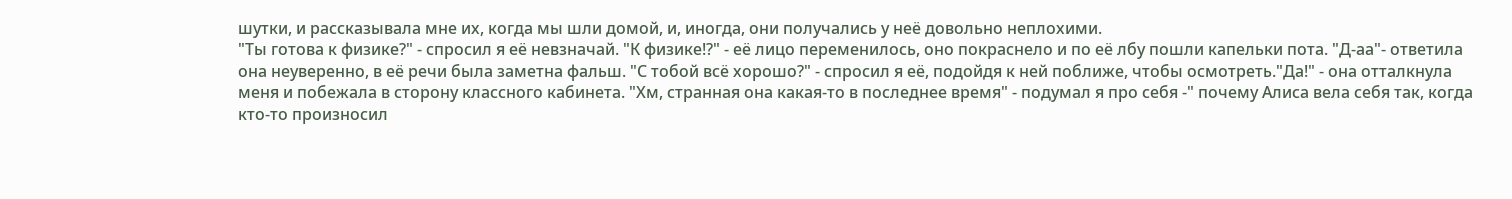шутки, и рассказывала мне их, когда мы шли домой, и, иногда, они получались у неё довольно неплохими.
"Ты готова к физике?" - спросил я её невзначай. "К физике!?" - её лицо переменилось, оно покраснело и по её лбу пошли капельки пота. "Д-аа"- ответила она неуверенно, в её речи была заметна фальш. "С тобой всё хорошо?" - спросил я её, подойдя к ней поближе, чтобы осмотреть."Да!" - она отталкнула меня и побежала в сторону классного кабинета. "Хм, странная она какая-то в последнее время" - подумал я про себя -" почему Алиса вела себя так, когда кто-то произносил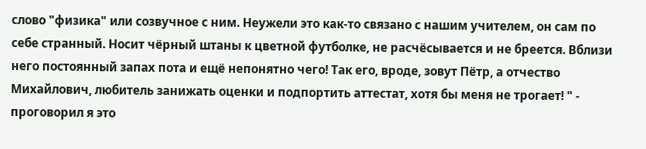слово "физика" или созвучное с ним. Неужели это как-то связано с нашим учителем, он сам по себе странный. Носит чёрный штаны к цветной футболке, не расчёсывается и не бреется. Вблизи него постоянный запах пота и ещё непонятно чего! Так его, вроде, зовут Пётр, а отчество Михайлович, любитель занижать оценки и подпортить аттестат, хотя бы меня не трогает! " - проговорил я это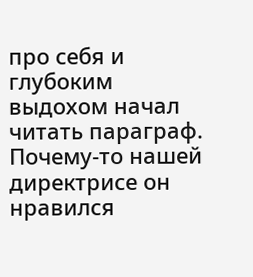про себя и глубоким выдохом начал читать параграф. Почему-то нашей директрисе он нравился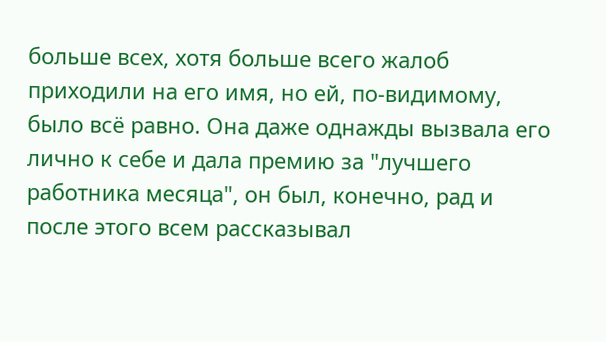больше всех, хотя больше всего жалоб приходили на его имя, но ей, по-видимому, было всё равно. Она даже однажды вызвала его лично к себе и дала премию за "лучшего работника месяца", он был, конечно, рад и после этого всем рассказывал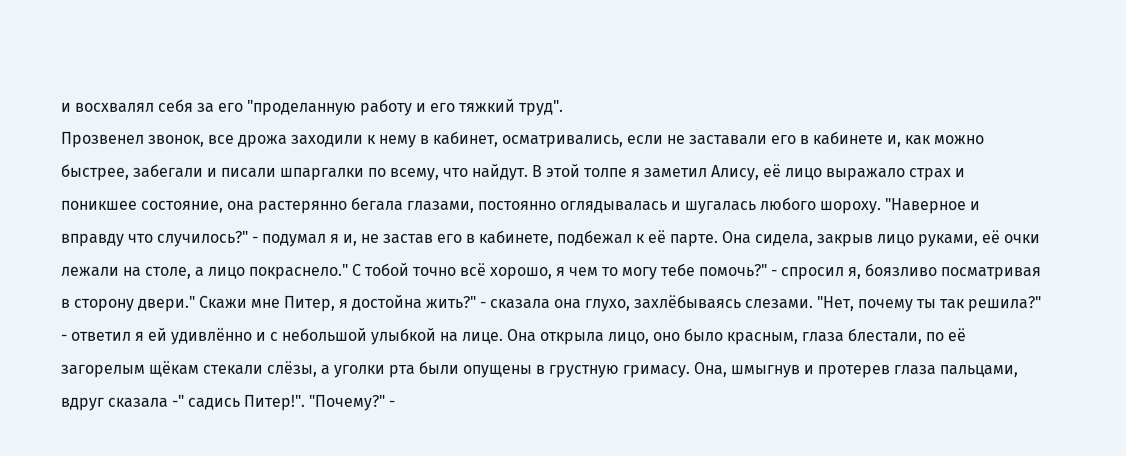и восхвалял себя за его "проделанную работу и его тяжкий труд".
Прозвенел звонок, все дрожа заходили к нему в кабинет, осматривались, если не заставали его в кабинете и, как можно быстрее, забегали и писали шпаргалки по всему, что найдут. В этой толпе я заметил Алису, её лицо выражало страх и поникшее состояние, она растерянно бегала глазами, постоянно оглядывалась и шугалась любого шороху. "Наверное и вправду что случилось?" - подумал я и, не застав его в кабинете, подбежал к её парте. Она сидела, закрыв лицо руками, её очки лежали на столе, а лицо покраснело." С тобой точно всё хорошо, я чем то могу тебе помочь?" - спросил я, боязливо посматривая в сторону двери." Скажи мне Питер, я достойна жить?" - сказала она глухо, захлёбываясь слезами. "Нет, почему ты так решила?" - ответил я ей удивлённо и с небольшой улыбкой на лице. Она открыла лицо, оно было красным, глаза блестали, по её загорелым щёкам стекали слёзы, а уголки рта были опущены в грустную гримасу. Она, шмыгнув и протерев глаза пальцами, вдруг сказала -" садись Питер!". "Почему?" -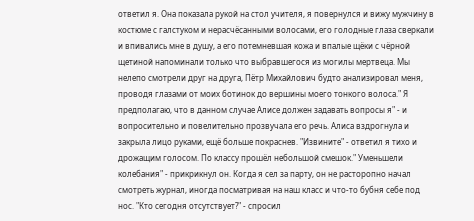ответил я. Она показала рукой на стол учителя, я повернулся и вижу мужчину в костюме с галстуком и нерасчёсанными волосами, его голодные глаза сверкали и впивались мне в душу, а его потемневшая кожа и впалые щёки с чёрной щетиной напоминали только что выбравшегося из могилы мертвеца. Мы нелепо смотрели друг на друга, Пётр Михайлович будто анализировал меня, проводя глазами от моих ботинок до вершины моего тонкого волоса." Я предполагаю, что в данном случае Алисе должен задавать вопросы я" - и вопросительно и повелительно прозвучала его речь. Алиса вздрогнула и закрыла лицо руками, ещё больше покраснев. "Извините" - ответил я тихо и дрожащим голосом. По классу прошёл небольшой смешок." Уменьшели колебания" - прикрикнул он. Когда я сел за парту, он не расторопно начал смотреть журнал, иногда посматривая на наш класс и что-то бубня себе под нос. "Кто сегодня отсутствует?" - спросил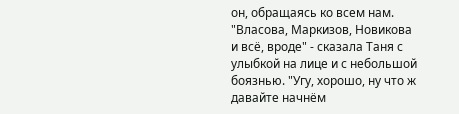он, обращаясь ко всем нам. "Власова, Маркизов, Новикова и всё, вроде" - сказала Таня с улыбкой на лице и с небольшой боязнью. "Угу, хорошо, ну что ж давайте начнём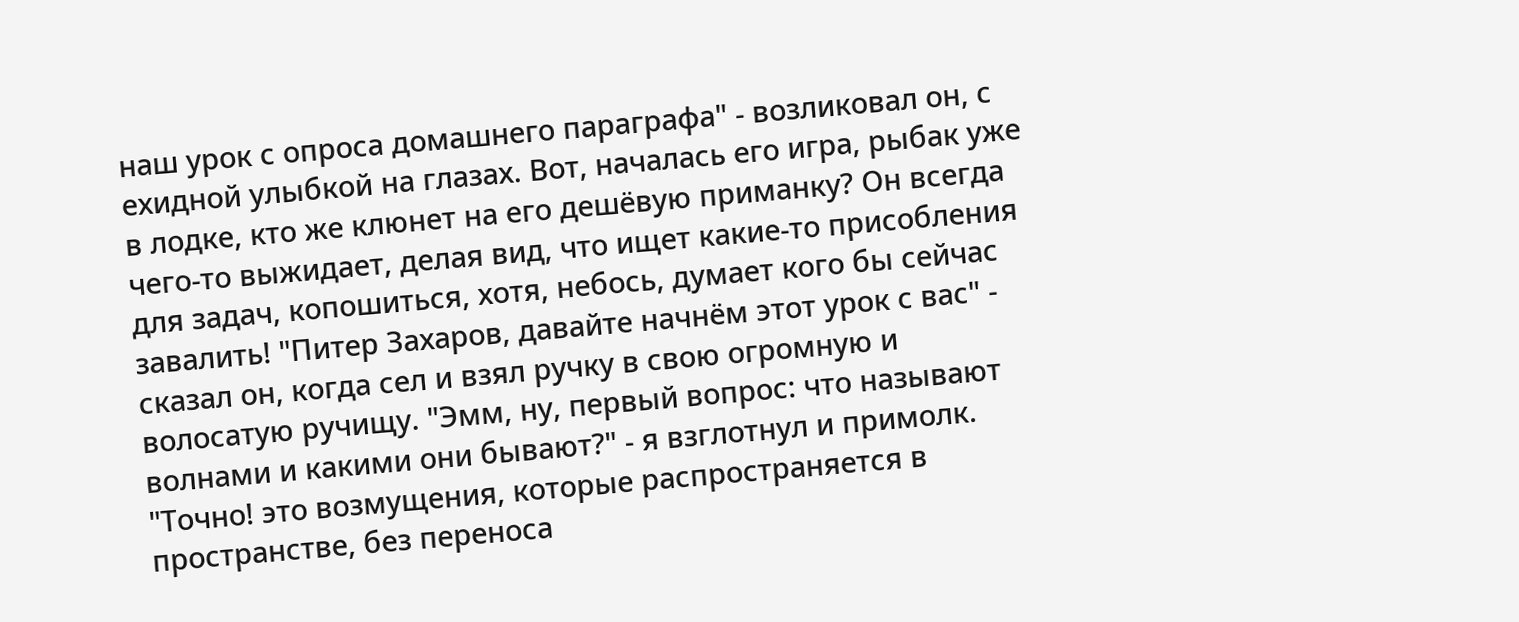наш урок с опроса домашнего параграфа" - возликовал он, с ехидной улыбкой на глазах. Вот, началась его игра, рыбак уже в лодке, кто же клюнет на его дешёвую приманку? Он всегда чего-то выжидает, делая вид, что ищет какие-то присобления для задач, копошиться, хотя, небось, думает кого бы сейчас завалить! "Питер Захаров, давайте начнём этот урок с вас" - сказал он, когда сел и взял ручку в свою огромную и волосатую ручищу. "Эмм, ну, первый вопрос: что называют волнами и какими они бывают?" - я взглотнул и примолк. "Точно! это возмущения, которые распространяется в пространстве, без переноса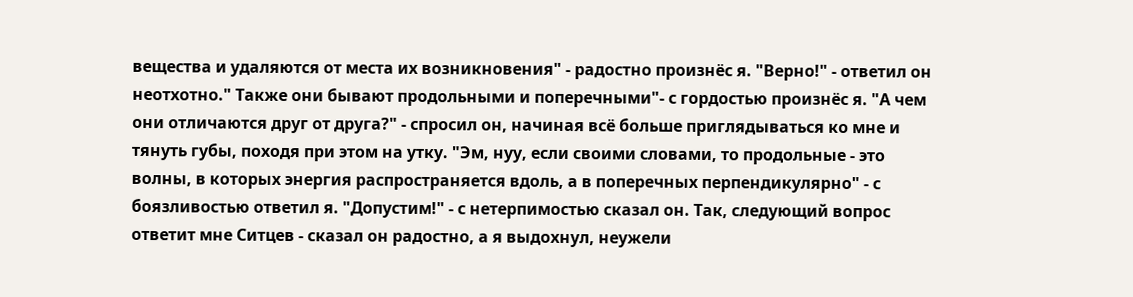вещества и удаляются от места их возникновения" - радостно произнёс я. "Верно!" - ответил он неотхотно." Также они бывают продольными и поперечными"- с гордостью произнёс я. "А чем они отличаются друг от друга?" - спросил он, начиная всё больше приглядываться ко мне и тянуть губы, походя при этом на утку. "Эм, нуу, если своими словами, то продольные - это волны, в которых энергия распространяется вдоль, а в поперечных перпендикулярно" - с боязливостью ответил я. "Допустим!" - с нетерпимостью сказал он. Так, следующий вопрос ответит мне Ситцев - сказал он радостно, а я выдохнул, неужели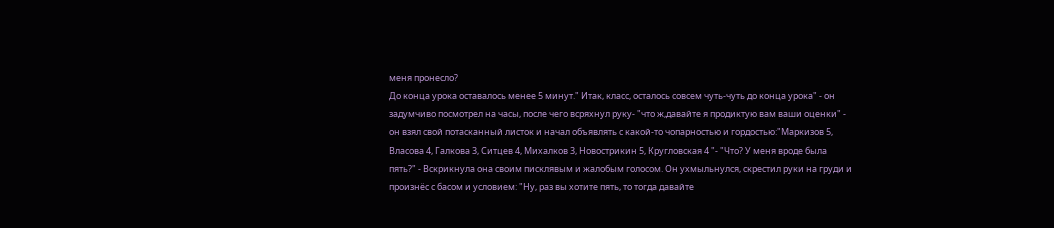меня пронесло?
До конца урока оставалось менее 5 минут." Итак, класс, осталось совсем чуть-чуть до конца урока" - он задумчиво посмотрел на часы, после чего всряхнул руку- "что ж,давайте я продиктую вам ваши оценки" - он взял свой потасканный листок и начал объявлять с какой-то чопарностью и гордостью:"Маркизов 5, Власова 4, Галкова 3, Ситцев 4, Михалков 3, Новострикин 5, Кругловская 4 "- "Что? У меня вроде была пять?" - Вскрикнула она своим писклявым и жалобым голосом. Он ухмыльнулся, скрестил руки на груди и произнёс с басом и условием: "Ну, раз вы хотите пять, то тогда давайте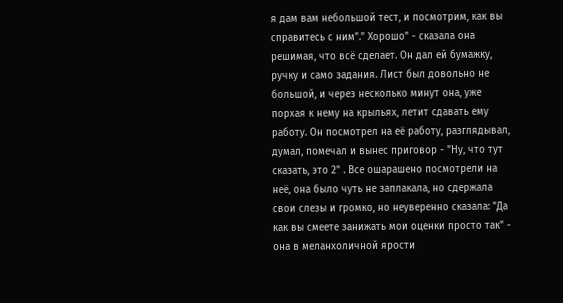я дам вам небольшой тест, и посмотрим, как вы справитесь с ним"." Хорошо" - сказала она решимая, что всё сделает. Он дал ей бумажку, ручку и само задания. Лист был довольно не большой, и через несколько минут она, уже порхая к нему на крыльях, летит сдавать ему работу. Он посмотрел на её работу, разглядывал, думал, помечал и вынес приговор - "Ну, что тут сказать, это 2" . Все ошарашено посмотрели на неё, она было чуть не заплакала, но сдержала свои слезы и громко, но неуверенно сказала: "Да как вы смеете занижать мои оценки просто так" - она в меланхоличной ярости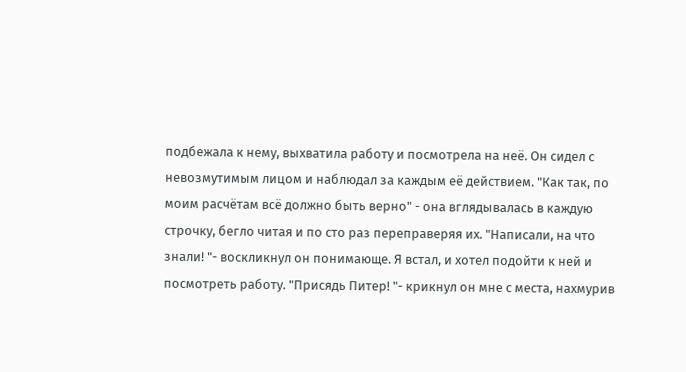подбежала к нему, выхватила работу и посмотрела на неё. Он сидел с невозмутимым лицом и наблюдал за каждым её действием. "Как так, по моим расчётам всё должно быть верно" - она вглядывалась в каждую строчку, бегло читая и по сто раз переправеряя их. "Написали, на что знали! "- воскликнул он понимающе. Я встал, и хотел подойти к ней и посмотреть работу. "Присядь Питер! "- крикнул он мне с места, нахмурив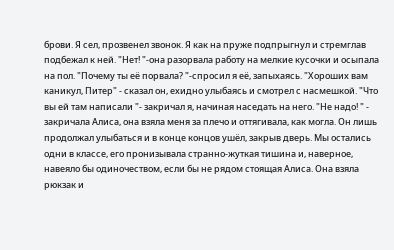брови. Я сел, прозвенел звонок. Я как на пруже подпрыгнул и стремглав подбежал к ней. "Нет! "-она разорвала работу на мелкие кусочки и осыпала на пол. "Почему ты её порвала? "-спросил я её, запыхаясь. "Хороших вам каникул, Питер" - сказал он, ехидно улыбаясь и смотрел с насмешкой. "Что вы ей там написали "- закричал я, начиная наседать на него. "Не надо! " - закричала Алиса, она взяла меня за плечо и оттягивала, как могла. Он лишь продолжал улыбаться и в конце концов ушёл, закрыв дверь. Мы остались одни в классе, его пронизывала странно-жуткая тишина и, наверное, навеяло бы одиночеством, если бы не рядом стоящая Алиса. Она взяла рюкзак и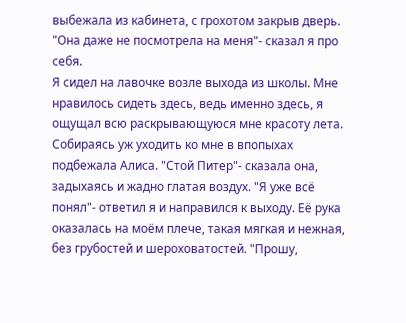выбежала из кабинета, с грохотом закрыв дверь. "Она даже не посмотрела на меня"- сказал я про себя.
Я сидел на лавочке возле выхода из школы. Мне нравилось сидеть здесь, ведь именно здесь, я ощущал всю раскрывающуюся мне красоту лета. Собираясь уж уходить ко мне в впопыхах подбежала Алиса. "Стой Питер"- сказала она, задыхаясь и жадно глатая воздух. "Я уже всё понял"- ответил я и направился к выходу. Её рука оказалась на моём плече, такая мягкая и нежная, без грубостей и шероховатостей. "Прошу,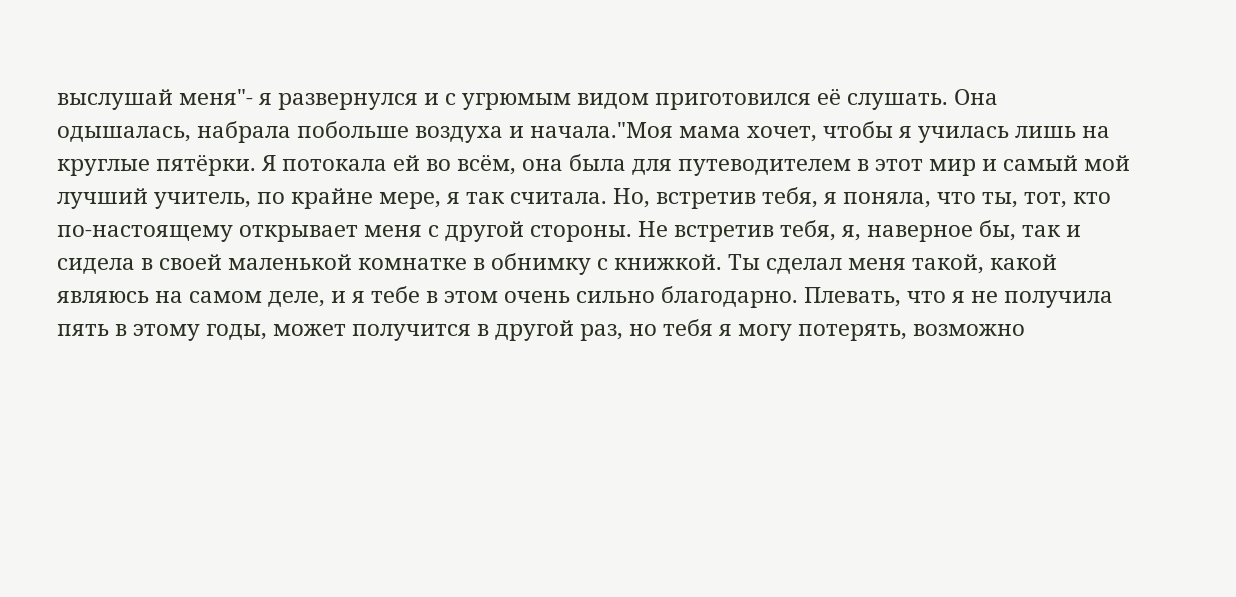выслушай меня"- я развернулся и с угрюмым видом приготовился её слушать. Она одышалась, набрала побольше воздуха и начала."Моя мама хочет, чтобы я училась лишь на круглые пятёрки. Я потокала ей во всём, она была для путеводителем в этот мир и самый мой лучший учитель, по крайне мере, я так считала. Но, встретив тебя, я поняла, что ты, тот, кто по-настоящему открывает меня с другой стороны. Не встретив тебя, я, наверное бы, так и сидела в своей маленькой комнатке в обнимку с книжкой. Ты сделал меня такой, какой являюсь на самом деле, и я тебе в этом очень сильно благодарно. Плевать, что я не получила пять в этому годы, может получится в другой раз, но тебя я могу потерять, возможно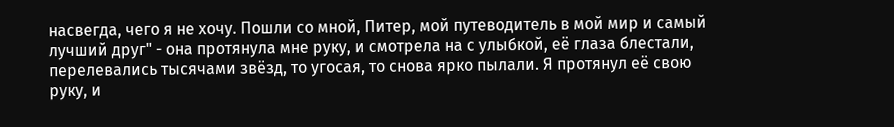насвегда, чего я не хочу. Пошли со мной, Питер, мой путеводитель в мой мир и самый лучший друг" - она протянула мне руку, и смотрела на с улыбкой, её глаза блестали, перелевались тысячами звёзд, то угосая, то снова ярко пылали. Я протянул её свою руку, и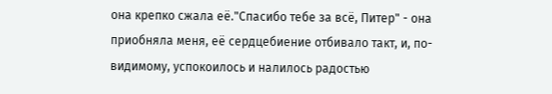она крепко сжала её."Спасибо тебе за всё, Питер" - она приобняла меня, её сердцебиение отбивало такт, и, по-видимому, успокоилось и налилось радостью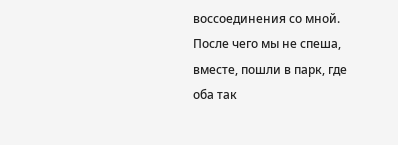воссоединения со мной. После чего мы не спеша, вместе, пошли в парк, где оба так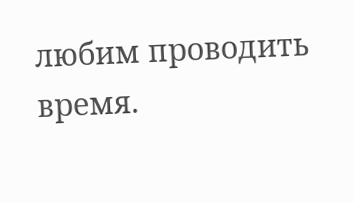любим проводить время.